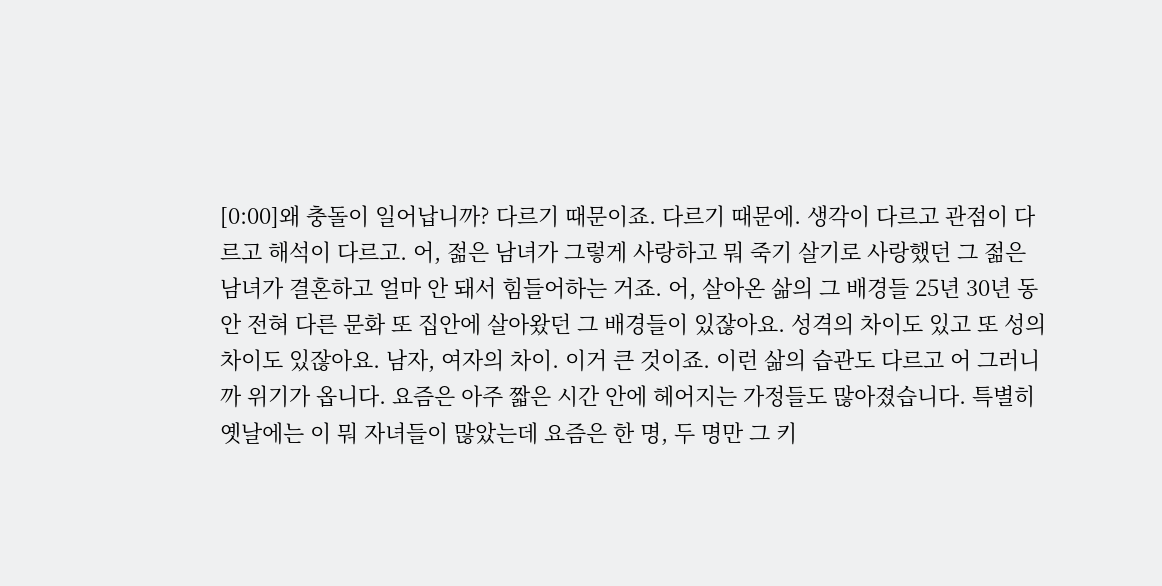[0:00]왜 충돌이 일어납니까? 다르기 때문이죠. 다르기 때문에. 생각이 다르고 관점이 다르고 해석이 다르고. 어, 젊은 남녀가 그렇게 사랑하고 뭐 죽기 살기로 사랑했던 그 젊은 남녀가 결혼하고 얼마 안 돼서 힘들어하는 거죠. 어, 살아온 삶의 그 배경들 25년 30년 동안 전혀 다른 문화 또 집안에 살아왔던 그 배경들이 있잖아요. 성격의 차이도 있고 또 성의 차이도 있잖아요. 남자, 여자의 차이. 이거 큰 것이죠. 이런 삶의 습관도 다르고 어 그러니까 위기가 옵니다. 요즘은 아주 짧은 시간 안에 헤어지는 가정들도 많아졌습니다. 특별히 옛날에는 이 뭐 자녀들이 많았는데 요즘은 한 명, 두 명만 그 키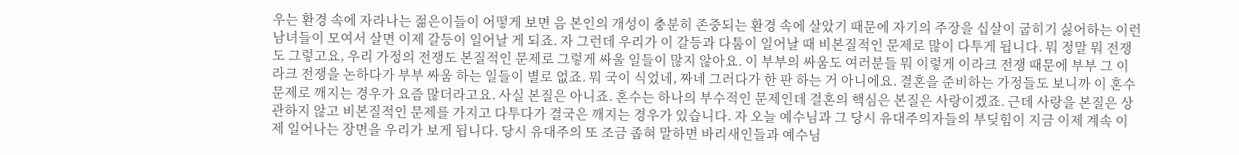우는 환경 속에 자라나는 젊은이들이 어떻게 보면 음 본인의 개성이 충분히 존중되는 환경 속에 살았기 때문에 자기의 주장을 십살이 굽히기 싫어하는 이런 남녀들이 모여서 살면 이제 갈등이 일어날 게 되죠. 자 그런데 우리가 이 갈등과 다툼이 일어날 때 비본질적인 문제로 많이 다투게 됩니다. 뭐 정말 뭐 전쟁도 그렇고요, 우리 가정의 전쟁도 본질적인 문제로 그렇게 싸울 일들이 많지 않아요. 이 부부의 싸움도 여러분들 뭐 이렇게 이라크 전쟁 때문에 부부 그 이라크 전쟁을 논하다가 부부 싸움 하는 일들이 별로 없죠. 뭐 국이 식었네, 짜네 그러다가 한 판 하는 거 아니에요. 결혼을 준비하는 가정들도 보니까 이 혼수 문제로 깨지는 경우가 요즘 많더라고요. 사실 본질은 아니죠. 혼수는 하나의 부수적인 문제인데 결혼의 핵심은 본질은 사랑이겠죠. 근데 사랑을 본질은 상관하지 않고 비본질적인 문제를 가지고 다투다가 결국은 깨지는 경우가 있습니다. 자 오늘 예수님과 그 당시 유대주의자들의 부딪힘이 지금 이제 계속 이제 일어나는 장면을 우리가 보게 됩니다. 당시 유대주의 또 조금 좁혀 말하면 바리새인들과 예수님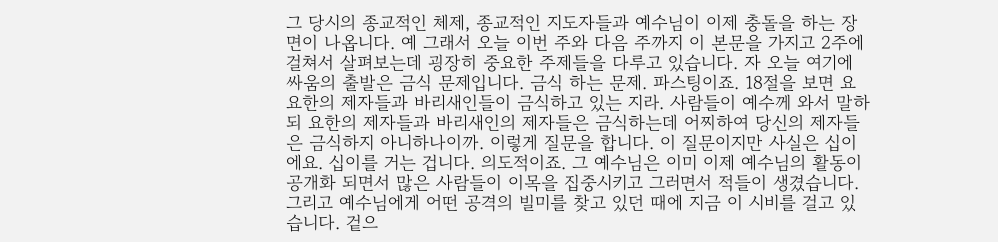그 당시의 종교적인 체제, 종교적인 지도자들과 예수님이 이제 충돌을 하는 장면이 나옵니다. 예 그래서 오늘 이번 주와 다음 주까지 이 본문을 가지고 2주에 걸쳐서 살펴보는데 굉장히 중요한 주제들을 다루고 있습니다. 자 오늘 여기에 싸움의 출발은 금식 문제입니다. 금식 하는 문제. 파스팅이죠. 18절을 보면 요 요한의 제자들과 바리새인들이 금식하고 있는 지라. 사람들이 예수께 와서 말하되 요한의 제자들과 바리새인의 제자들은 금식하는데 어찌하여 당신의 제자들은 금식하지 아니하나이까. 이렇게 질문을 합니다. 이 질문이지만 사실은 십이에요. 십이를 거는 겁니다. 의도적이죠. 그 예수님은 이미 이제 예수님의 활동이 공개화 되면서 많은 사람들이 이목을 집중시키고 그러면서 적들이 생겼습니다. 그리고 예수님에게 어떤 공격의 빌미를 찾고 있던 때에 지금 이 시비를 걸고 있습니다. 겉으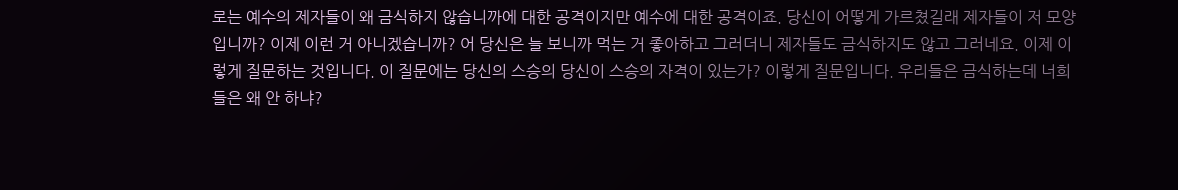로는 예수의 제자들이 왜 금식하지 않습니까에 대한 공격이지만 예수에 대한 공격이죠. 당신이 어떻게 가르쳤길래 제자들이 저 모양입니까? 이제 이런 거 아니겠습니까? 어 당신은 늘 보니까 먹는 거 좋아하고 그러더니 제자들도 금식하지도 않고 그러네요. 이제 이렇게 질문하는 것입니다. 이 질문에는 당신의 스승의 당신이 스승의 자격이 있는가? 이렇게 질문입니다. 우리들은 금식하는데 너희들은 왜 안 하냐?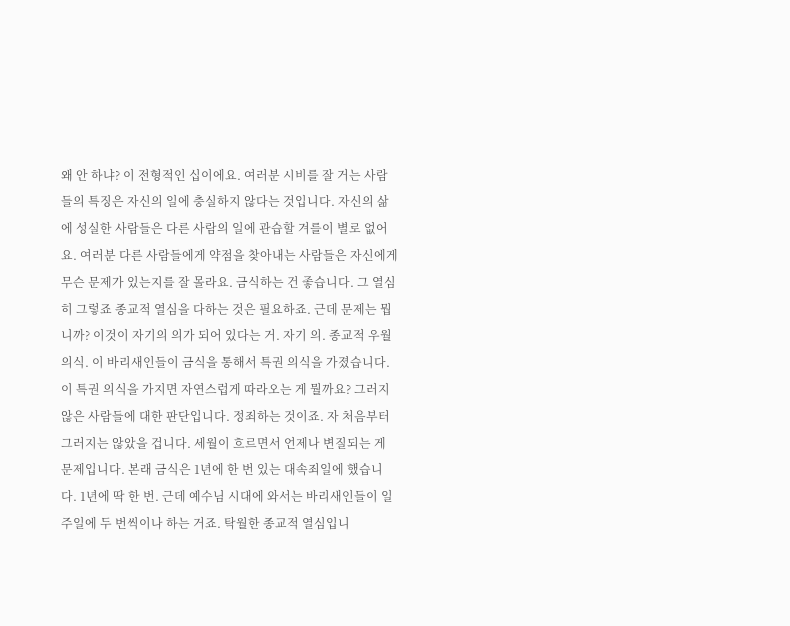왜 안 하냐? 이 전형적인 십이에요. 여러분 시비를 잘 거는 사람들의 특징은 자신의 일에 충실하지 않다는 것입니다. 자신의 삶에 성실한 사람들은 다른 사람의 일에 관습할 겨를이 별로 없어요. 여러분 다른 사람들에게 약점을 찾아내는 사람들은 자신에게 무슨 문제가 있는지를 잘 몰라요. 금식하는 건 좋습니다. 그 열심히 그렇죠 종교적 열심을 다하는 것은 필요하죠. 근데 문제는 뭡니까? 이것이 자기의 의가 되어 있다는 거. 자기 의. 종교적 우월 의식. 이 바리새인들이 금식을 통해서 특권 의식을 가졌습니다. 이 특권 의식을 가지면 자연스럽게 따라오는 게 뭘까요? 그러지 않은 사람들에 대한 판단입니다. 정죄하는 것이죠. 자 처음부터 그러지는 않았을 겁니다. 세월이 흐르면서 언제나 변질되는 게 문제입니다. 본래 금식은 1년에 한 번 있는 대속죄일에 했습니다. 1년에 딱 한 번. 근데 예수님 시대에 와서는 바리새인들이 일주일에 두 번씩이나 하는 거죠. 탁월한 종교적 열심입니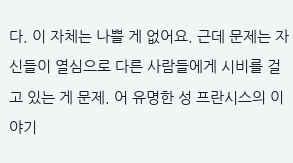다. 이 자체는 나쁠 게 없어요. 근데 문제는 자신들이 열심으로 다른 사람들에게 시비를 걸고 있는 게 문제. 어 유명한 성 프란시스의 이야기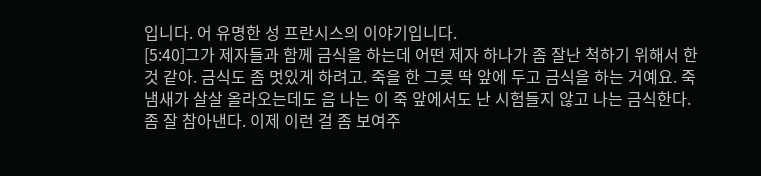입니다. 어 유명한 성 프란시스의 이야기입니다.
[5:40]그가 제자들과 함께 금식을 하는데 어떤 제자 하나가 좀 잘난 척하기 위해서 한 것 같아. 금식도 좀 멋있게 하려고. 죽을 한 그릇 딱 앞에 두고 금식을 하는 거예요. 죽 냄새가 살살 올라오는데도 음 나는 이 죽 앞에서도 난 시험들지 않고 나는 금식한다. 좀 잘 참아낸다. 이제 이런 걸 좀 보여주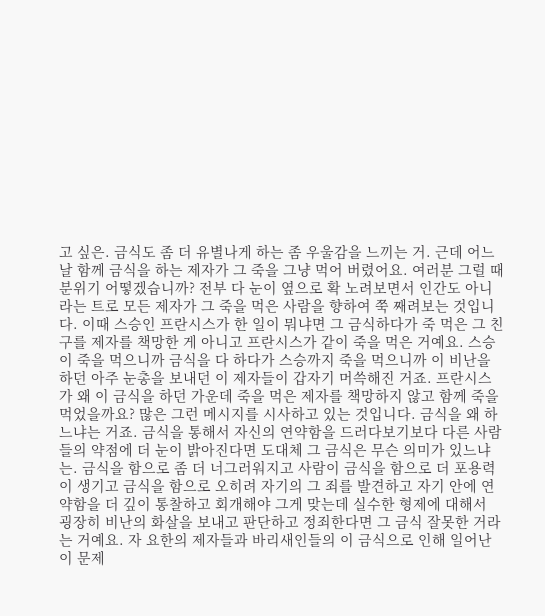고 싶은. 금식도 좀 더 유별나게 하는 좀 우울감을 느끼는 거. 근데 어느 날 함께 금식을 하는 제자가 그 죽을 그냥 먹어 버렸어요. 여러분 그럴 때 분위기 어떻겠습니까? 전부 다 눈이 옆으로 확 노려보면서 인간도 아니라는 트로 모든 제자가 그 죽을 먹은 사람을 향하여 쭉 째려보는 것입니다. 이때 스승인 프란시스가 한 일이 뭐냐면 그 금식하다가 죽 먹은 그 친구를 제자를 책망한 게 아니고 프란시스가 같이 죽을 먹은 거예요. 스승이 죽을 먹으니까 금식을 다 하다가 스승까지 죽을 먹으니까 이 비난을 하던 아주 눈총을 보내던 이 제자들이 갑자기 머쓱해진 거죠. 프란시스가 왜 이 금식을 하던 가운데 죽을 먹은 제자를 책망하지 않고 함께 죽을 먹었을까요? 많은 그런 메시지를 시사하고 있는 것입니다. 금식을 왜 하느냐는 거죠. 금식을 통해서 자신의 연약함을 드러다보기보다 다른 사람들의 약점에 더 눈이 밝아진다면 도대체 그 금식은 무슨 의미가 있느냐는. 금식을 함으로 좀 더 너그러워지고 사람이 금식을 함으로 더 포용력이 생기고 금식을 함으로 오히려 자기의 그 죄를 발견하고 자기 안에 연약함을 더 깊이 통찰하고 회개해야 그게 맞는데 실수한 형제에 대해서 굉장히 비난의 화살을 보내고 판단하고 정죄한다면 그 금식 잘못한 거라는 거예요. 자 요한의 제자들과 바리새인들의 이 금식으로 인해 일어난 이 문제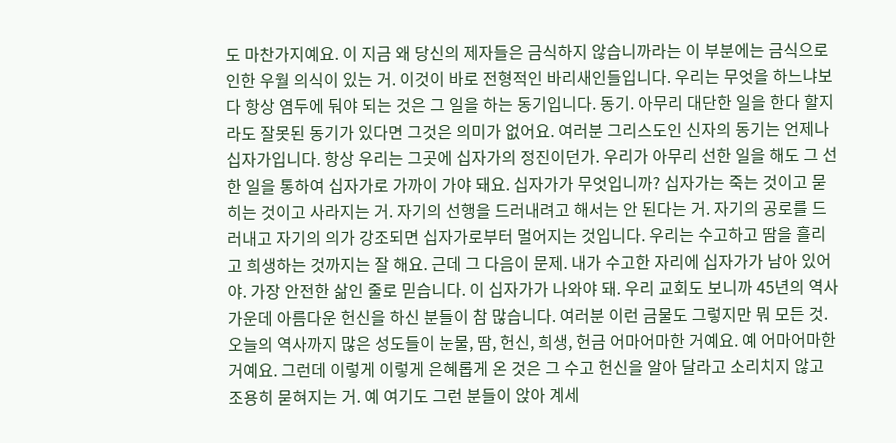도 마찬가지예요. 이 지금 왜 당신의 제자들은 금식하지 않습니까라는 이 부분에는 금식으로 인한 우월 의식이 있는 거. 이것이 바로 전형적인 바리새인들입니다. 우리는 무엇을 하느냐보다 항상 염두에 둬야 되는 것은 그 일을 하는 동기입니다. 동기. 아무리 대단한 일을 한다 할지라도 잘못된 동기가 있다면 그것은 의미가 없어요. 여러분 그리스도인 신자의 동기는 언제나 십자가입니다. 항상 우리는 그곳에 십자가의 정진이던가. 우리가 아무리 선한 일을 해도 그 선한 일을 통하여 십자가로 가까이 가야 돼요. 십자가가 무엇입니까? 십자가는 죽는 것이고 묻히는 것이고 사라지는 거. 자기의 선행을 드러내려고 해서는 안 된다는 거. 자기의 공로를 드러내고 자기의 의가 강조되면 십자가로부터 멀어지는 것입니다. 우리는 수고하고 땀을 흘리고 희생하는 것까지는 잘 해요. 근데 그 다음이 문제. 내가 수고한 자리에 십자가가 남아 있어야. 가장 안전한 삶인 줄로 믿습니다. 이 십자가가 나와야 돼. 우리 교회도 보니까 45년의 역사 가운데 아름다운 헌신을 하신 분들이 참 많습니다. 여러분 이런 금물도 그렇지만 뭐 모든 것. 오늘의 역사까지 많은 성도들이 눈물, 땀, 헌신, 희생, 헌금 어마어마한 거예요. 예 어마어마한 거예요. 그런데 이렇게 이렇게 은혜롭게 온 것은 그 수고 헌신을 알아 달라고 소리치지 않고 조용히 묻혀지는 거. 예 여기도 그런 분들이 앉아 계세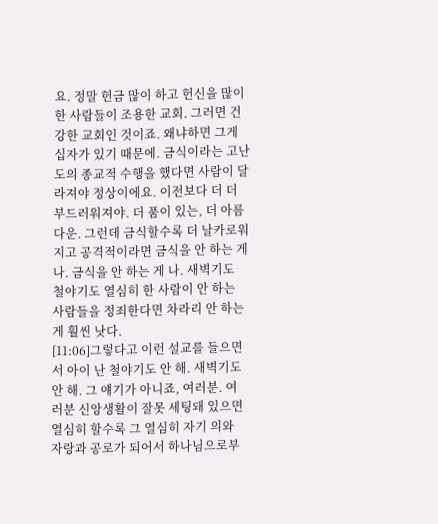요. 정말 헌금 많이 하고 헌신을 많이 한 사람들이 조용한 교회. 그러면 건강한 교회인 것이죠. 왜냐하면 그게 십자가 있기 때문에. 금식이라는 고난도의 종교적 수행을 했다면 사람이 달라져야 정상이에요. 이전보다 더 더 부드러워져야. 더 품이 있는, 더 아름다운. 그런데 금식할수록 더 날카로워지고 공격적이라면 금식을 안 하는 게 나. 금식을 안 하는 게 나. 새벽기도 철야기도 열심히 한 사람이 안 하는 사람들을 정죄한다면 차라리 안 하는 게 훨씬 낫다.
[11:06]그렇다고 이런 설교를 들으면서 아이 난 철야기도 안 해. 새벽기도 안 해. 그 얘기가 아니죠, 여러분. 여러분 신앙생활이 잘못 세팅돼 있으면 열심히 할수록 그 열심히 자기 의와 자랑과 공로가 되어서 하나님으로부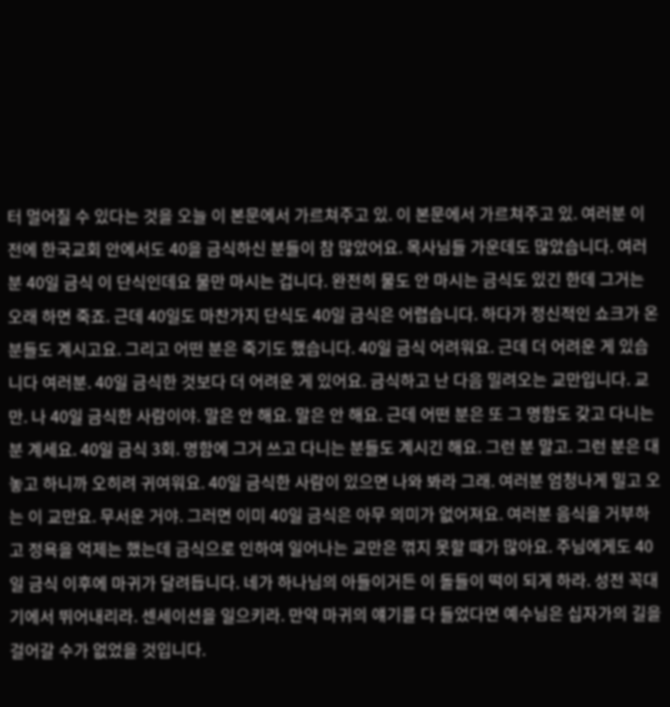터 멀어질 수 있다는 것을 오늘 이 본문에서 가르쳐주고 있. 이 본문에서 가르쳐주고 있. 여러분 이전에 한국교회 안에서도 40을 금식하신 분들이 참 많았어요. 목사님들 가운데도 많았습니다. 여러분 40일 금식 이 단식인데요 물만 마시는 겁니다. 완전히 물도 안 마시는 금식도 있긴 한데 그거는 오래 하면 죽죠. 근데 40일도 마찬가지 단식도 40일 금식은 어렵습니다. 하다가 정신적인 쇼크가 온 분들도 계시고요. 그리고 어떤 분은 죽기도 했습니다. 40일 금식 어려워요. 근데 더 어려운 게 있습니다 여러분. 40일 금식한 것보다 더 어려운 게 있어요. 금식하고 난 다음 밀려오는 교만입니다. 교만. 나 40일 금식한 사람이야. 말은 안 해요. 말은 안 해요. 근데 어떤 분은 또 그 명함도 갖고 다니는 분 계세요. 40일 금식 3회. 명함에 그거 쓰고 다니는 분들도 계시긴 해요. 그런 분 말고. 그런 분은 대놓고 하니까 오히려 귀여워요. 40일 금식한 사람이 있으면 나와 봐라 그래. 여러분 엄청나게 밀고 오는 이 교만요. 무서운 거야. 그러면 이미 40일 금식은 아무 의미가 없어져요. 여러분 음식을 거부하고 정욕을 억제는 했는데 금식으로 인하여 일어나는 교만은 꺾지 못할 때가 많아요. 주님에게도 40일 금식 이후에 마귀가 달려듭니다. 네가 하나님의 아들이거든 이 돌들이 떡이 되게 하라. 성전 꼭대기에서 뛰어내리라. 센세이션을 일으키라. 만약 마귀의 얘기를 다 들었다면 예수님은 십자가의 길을 걸어갈 수가 없었을 것입니다.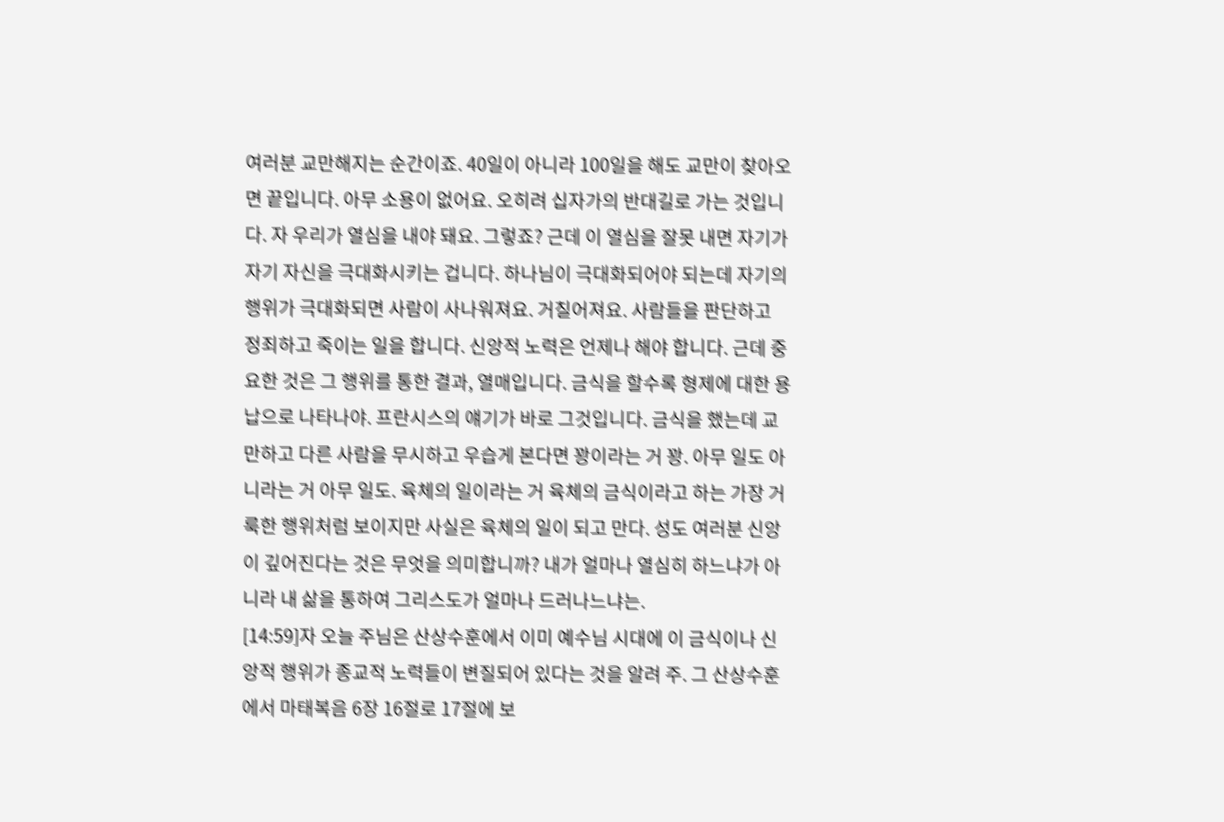여러분 교만해지는 순간이죠. 40일이 아니라 100일을 해도 교만이 찾아오면 끝입니다. 아무 소용이 없어요. 오히려 십자가의 반대길로 가는 것입니다. 자 우리가 열심을 내야 돼요. 그렇죠? 근데 이 열심을 잘못 내면 자기가 자기 자신을 극대화시키는 겁니다. 하나님이 극대화되어야 되는데 자기의 행위가 극대화되면 사람이 사나워져요. 거칠어져요. 사람들을 판단하고 정죄하고 죽이는 일을 합니다. 신앙적 노력은 언제나 해야 합니다. 근데 중요한 것은 그 행위를 통한 결과, 열매입니다. 금식을 할수록 형제에 대한 용납으로 나타나야. 프란시스의 얘기가 바로 그것입니다. 금식을 했는데 교만하고 다른 사람을 무시하고 우습게 본다면 꽝이라는 거 꽝. 아무 일도 아니라는 거 아무 일도. 육체의 일이라는 거 육체의 금식이라고 하는 가장 거룩한 행위처럼 보이지만 사실은 육체의 일이 되고 만다. 성도 여러분 신앙이 깊어진다는 것은 무엇을 의미합니까? 내가 얼마나 열심히 하느냐가 아니라 내 삶을 통하여 그리스도가 얼마나 드러나느냐는.
[14:59]자 오늘 주님은 산상수훈에서 이미 예수님 시대에 이 금식이나 신앙적 행위가 종교적 노력들이 변질되어 있다는 것을 알려 주. 그 산상수훈에서 마태복음 6장 16절로 17절에 보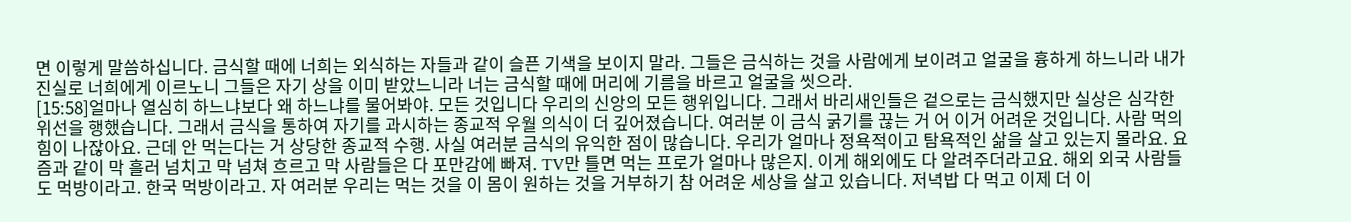면 이렇게 말씀하십니다. 금식할 때에 너희는 외식하는 자들과 같이 슬픈 기색을 보이지 말라. 그들은 금식하는 것을 사람에게 보이려고 얼굴을 흉하게 하느니라 내가 진실로 너희에게 이르노니 그들은 자기 상을 이미 받았느니라 너는 금식할 때에 머리에 기름을 바르고 얼굴을 씻으라.
[15:58]얼마나 열심히 하느냐보다 왜 하느냐를 물어봐야. 모든 것입니다 우리의 신앙의 모든 행위입니다. 그래서 바리새인들은 겉으로는 금식했지만 실상은 심각한 위선을 행했습니다. 그래서 금식을 통하여 자기를 과시하는 종교적 우월 의식이 더 깊어졌습니다. 여러분 이 금식 굵기를 끊는 거 어 이거 어려운 것입니다. 사람 먹의 힘이 나잖아요. 근데 안 먹는다는 거 상당한 종교적 수행. 사실 여러분 금식의 유익한 점이 많습니다. 우리가 얼마나 정욕적이고 탐욕적인 삶을 살고 있는지 몰라요. 요즘과 같이 막 흘러 넘치고 막 넘쳐 흐르고 막 사람들은 다 포만감에 빠져. TV만 틀면 먹는 프로가 얼마나 많은지. 이게 해외에도 다 알려주더라고요. 해외 외국 사람들도 먹방이라고. 한국 먹방이라고. 자 여러분 우리는 먹는 것을 이 몸이 원하는 것을 거부하기 참 어려운 세상을 살고 있습니다. 저녁밥 다 먹고 이제 더 이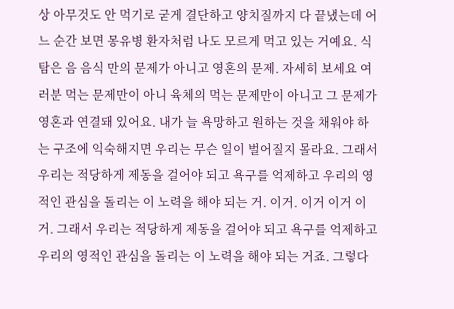상 아무것도 안 먹기로 굳게 결단하고 양치질까지 다 끝냈는데 어느 순간 보면 몽유병 환자처럼 나도 모르게 먹고 있는 거예요. 식탐은 음 음식 만의 문제가 아니고 영혼의 문제. 자세히 보세요 여러분 먹는 문제만이 아니 육체의 먹는 문제만이 아니고 그 문제가 영혼과 연결돼 있어요. 내가 늘 욕망하고 원하는 것을 채워야 하는 구조에 익숙해지면 우리는 무슨 일이 벌어질지 몰라요. 그래서 우리는 적당하게 제동을 걸어야 되고 욕구를 억제하고 우리의 영적인 관심을 돌리는 이 노력을 해야 되는 거. 이거. 이거 이거 이거. 그래서 우리는 적당하게 제동을 걸어야 되고 욕구를 억제하고 우리의 영적인 관심을 돌리는 이 노력을 해야 되는 거죠. 그렇다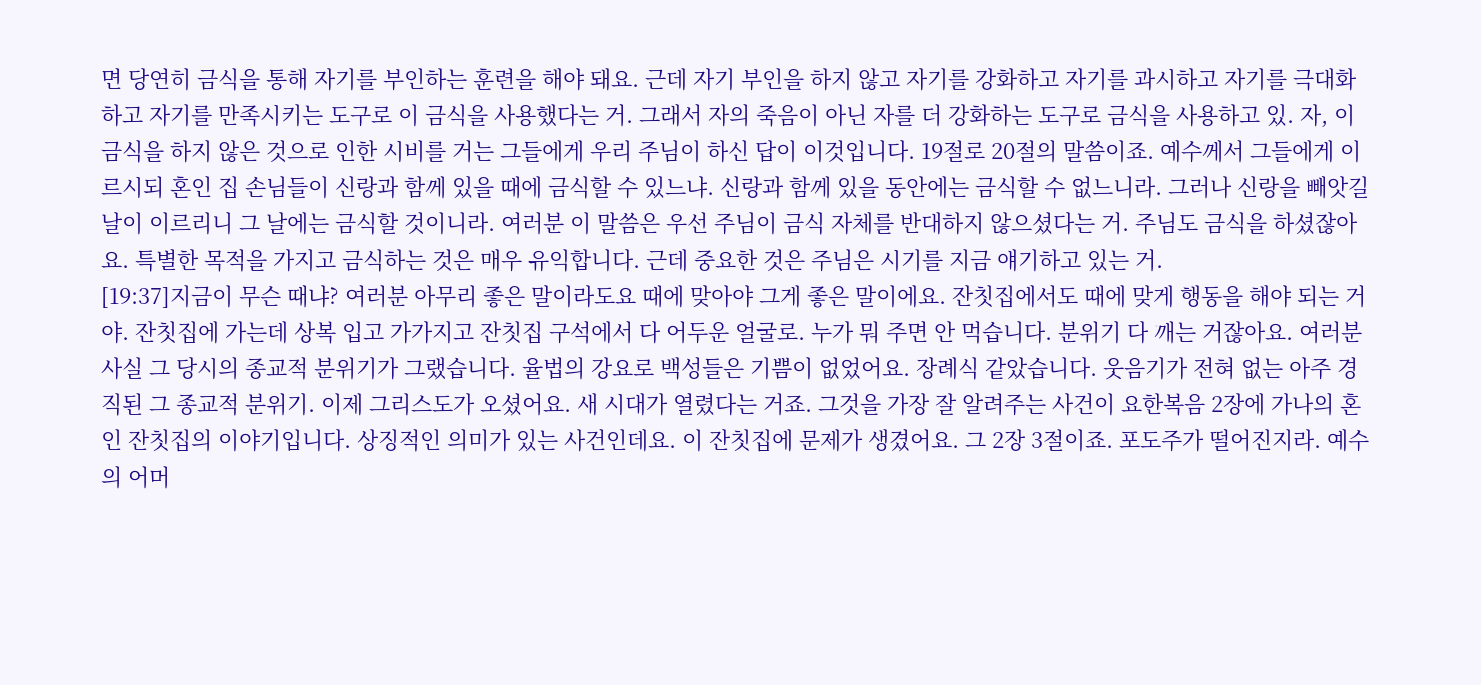면 당연히 금식을 통해 자기를 부인하는 훈련을 해야 돼요. 근데 자기 부인을 하지 않고 자기를 강화하고 자기를 과시하고 자기를 극대화하고 자기를 만족시키는 도구로 이 금식을 사용했다는 거. 그래서 자의 죽음이 아닌 자를 더 강화하는 도구로 금식을 사용하고 있. 자, 이 금식을 하지 않은 것으로 인한 시비를 거는 그들에게 우리 주님이 하신 답이 이것입니다. 19절로 20절의 말씀이죠. 예수께서 그들에게 이르시되 혼인 집 손님들이 신랑과 함께 있을 때에 금식할 수 있느냐. 신랑과 함께 있을 동안에는 금식할 수 없느니라. 그러나 신랑을 빼앗길 날이 이르리니 그 날에는 금식할 것이니라. 여러분 이 말씀은 우선 주님이 금식 자체를 반대하지 않으셨다는 거. 주님도 금식을 하셨잖아요. 특별한 목적을 가지고 금식하는 것은 매우 유익합니다. 근데 중요한 것은 주님은 시기를 지금 얘기하고 있는 거.
[19:37]지금이 무슨 때냐? 여러분 아무리 좋은 말이라도요 때에 맞아야 그게 좋은 말이에요. 잔칫집에서도 때에 맞게 행동을 해야 되는 거야. 잔칫집에 가는데 상복 입고 가가지고 잔칫집 구석에서 다 어두운 얼굴로. 누가 뭐 주면 안 먹습니다. 분위기 다 깨는 거잖아요. 여러분 사실 그 당시의 종교적 분위기가 그랬습니다. 율법의 강요로 백성들은 기쁨이 없었어요. 장례식 같았습니다. 웃음기가 전혀 없는 아주 경직된 그 종교적 분위기. 이제 그리스도가 오셨어요. 새 시대가 열렸다는 거죠. 그것을 가장 잘 알려주는 사건이 요한복음 2장에 가나의 혼인 잔칫집의 이야기입니다. 상징적인 의미가 있는 사건인데요. 이 잔칫집에 문제가 생겼어요. 그 2장 3절이죠. 포도주가 떨어진지라. 예수의 어머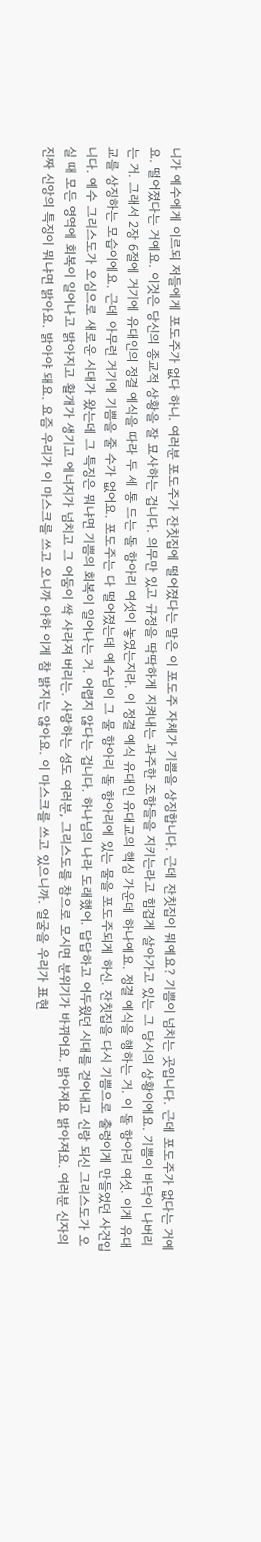니가 예수에게 이르되 저들에게 포도주가 없다 하니. 여러분 포도주가 잔칫집에 떨어졌다는 말은 이 포도주 자체가 기쁨을 상징합니다. 근데 잔칫집이 뭐예요? 기쁨이 넘치는 곳입니다. 근데 포도주가 없다는 거예요. 떨어졌다는 거예요. 이것은 당신의 종교적 상황을 잘 묘사하는 겁니다. 의무만 있고 규정을 딱딱하게 지켜내는 과주한 조항들을 지키는라고 힘겹게 살아가고 있는 그 당시의 상황이에요. 기쁨이 바닥이 나버리는 거. 그래서 2장 6절에 거기에 유대인의 정결 예식을 따라 두 세 통 드는 돌 항아리 여섯이 놓였는지라. 이 정결 예식 유대인 유대교의 핵심 가운데 하나예요. 정결 예식을 행하는 거. 이 돌 항아리 여섯. 이게 유대교를 상징하는 모습이에요. 근데 아무런 거기에 기쁨을 줄 수가 없어요. 포도주는 다 떨어졌는데 예수님이 그 물 항아리 돌 항아리에 있는 물을 포도주되게 하신. 잔칫집을 다시 기쁨으로 출렁이게 만들었던 사건입니다. 예수 그리스도가 오심으로 새로운 시대가 왔는데 그 특징은 뭐냐면 기쁨의 회복이 일어나는 거. 어렵지 않다는 겁니다. 하나님의 나라 도래했어. 답답하고 어두웠던 시대를 걷어내고 신랑 되신 그리스도가 오실 때 모든 영역에 회복이 일어나고 밝아지고 활개가 생기고 에너지가 넘치고 그 어둠이 싹 사라져 버리는. 사랑하는 성도 여러분, 그리스도를 참으로 모시면 분위기가 바뀌어요. 밝아져요 밝아져요. 여러분 신자의 진짜 신앙의 특징이 뭐냐면 밝아요. 밝아야 돼요. 요즘 우리가 이 마스크를 쓰고 오니까 아하 이게 참 밝지는 않아요. 이 마스크를 쓰고 있으니까. 얼굴을 우리가 표현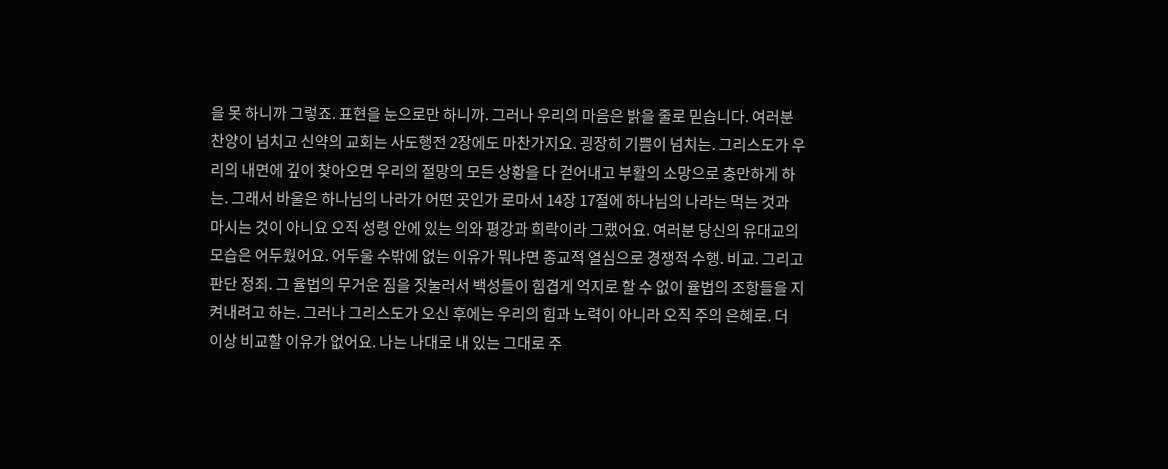을 못 하니까 그렇죠. 표현을 눈으로만 하니까. 그러나 우리의 마음은 밝을 줄로 믿습니다. 여러분 찬양이 넘치고 신약의 교회는 사도행전 2장에도 마찬가지요. 굉장히 기쁨이 넘치는. 그리스도가 우리의 내면에 깊이 찾아오면 우리의 절망의 모든 상황을 다 걷어내고 부활의 소망으로 충만하게 하는. 그래서 바울은 하나님의 나라가 어떤 곳인가 로마서 14장 17절에 하나님의 나라는 먹는 것과 마시는 것이 아니요 오직 성령 안에 있는 의와 평강과 희락이라 그랬어요. 여러분 당신의 유대교의 모습은 어두웠어요. 어두울 수밖에 없는 이유가 뭐냐면 종교적 열심으로 경쟁적 수행. 비교. 그리고 판단 정죄. 그 율법의 무거운 짐을 짓눌러서 백성들이 힘겹게 억지로 할 수 없이 율법의 조항들을 지켜내려고 하는. 그러나 그리스도가 오신 후에는 우리의 힘과 노력이 아니라 오직 주의 은혜로. 더 이상 비교할 이유가 없어요. 나는 나대로 내 있는 그대로 주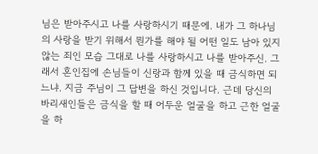님은 받아주시고 나를 사랑하시기 때문에. 내가 그 하나님의 사랑을 받기 위해서 뭔가를 해야 될 어떤 일도 남아 있지 않는 죄인 모습 그대로 나를 사랑하시고 나를 받아주신. 그래서 혼인집에 손님들이 신랑과 함께 있을 때 금식하면 되느냐. 지금 주님이 그 답변을 하신 것입니다. 근데 당신의 바리새인들은 금식을 할 때 어두운 얼굴을 하고 근한 얼굴을 하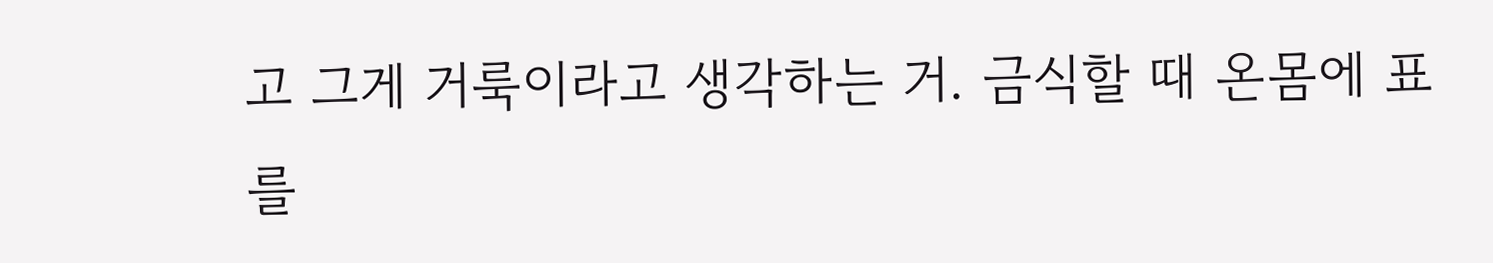고 그게 거룩이라고 생각하는 거. 금식할 때 온몸에 표를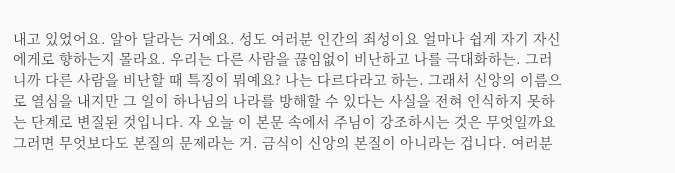내고 있었어요. 알아 달라는 거예요. 성도 여러분 인간의 죄성이요 얼마나 쉽게 자기 자신에게로 향하는지 몰라요. 우리는 다른 사람을 끊임없이 비난하고 나를 극대화하는. 그러니까 다른 사람을 비난할 때 특징이 뭐예요? 나는 다르다라고 하는. 그래서 신앙의 이름으로 열심을 내지만 그 일이 하나님의 나라를 방해할 수 있다는 사실을 전혀 인식하지 못하는 단계로 변질된 것입니다. 자 오늘 이 본문 속에서 주님이 강조하시는 것은 무엇일까요 그러면 무엇보다도 본질의 문제라는 거. 금식이 신앙의 본질이 아니라는 겁니다. 여러분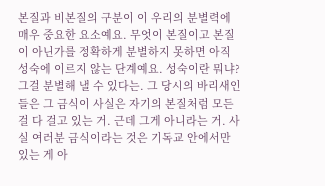본질과 비본질의 구분이 이 우리의 분별력에 매우 중요한 요소예요. 무엇이 본질이고 본질이 아닌가를 정확하게 분별하지 못하면 아직 성숙에 이르지 않는 단계예요. 성숙이란 뭐냐? 그걸 분별해 낼 수 있다는. 그 당시의 바리새인들은 그 금식이 사실은 자기의 본질처럼 모든 걸 다 걸고 있는 거. 근데 그게 아니라는 거. 사실 여러분 금식이라는 것은 기독교 안에서만 있는 게 아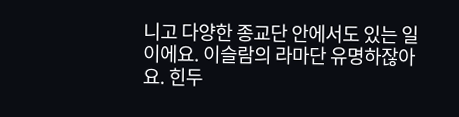니고 다양한 종교단 안에서도 있는 일이에요. 이슬람의 라마단 유명하잖아요. 힌두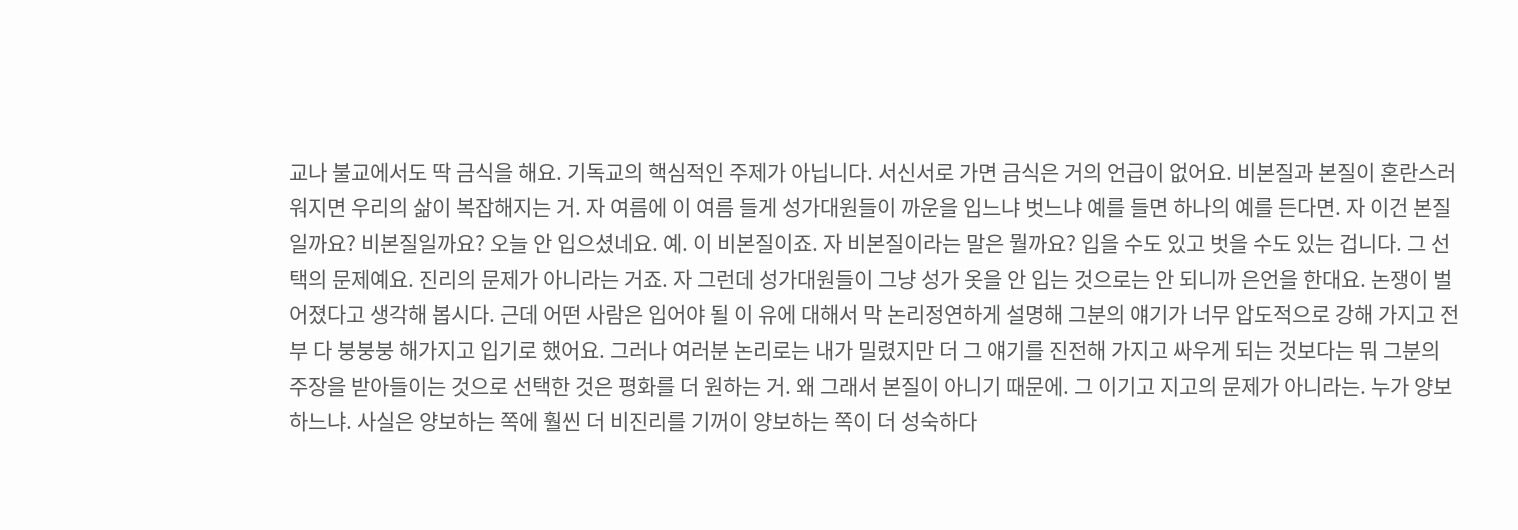교나 불교에서도 딱 금식을 해요. 기독교의 핵심적인 주제가 아닙니다. 서신서로 가면 금식은 거의 언급이 없어요. 비본질과 본질이 혼란스러워지면 우리의 삶이 복잡해지는 거. 자 여름에 이 여름 들게 성가대원들이 까운을 입느냐 벗느냐 예를 들면 하나의 예를 든다면. 자 이건 본질일까요? 비본질일까요? 오늘 안 입으셨네요. 예. 이 비본질이죠. 자 비본질이라는 말은 뭘까요? 입을 수도 있고 벗을 수도 있는 겁니다. 그 선택의 문제예요. 진리의 문제가 아니라는 거죠. 자 그런데 성가대원들이 그냥 성가 옷을 안 입는 것으로는 안 되니까 은언을 한대요. 논쟁이 벌어졌다고 생각해 봅시다. 근데 어떤 사람은 입어야 될 이 유에 대해서 막 논리정연하게 설명해 그분의 얘기가 너무 압도적으로 강해 가지고 전부 다 붕붕붕 해가지고 입기로 했어요. 그러나 여러분 논리로는 내가 밀렸지만 더 그 얘기를 진전해 가지고 싸우게 되는 것보다는 뭐 그분의 주장을 받아들이는 것으로 선택한 것은 평화를 더 원하는 거. 왜 그래서 본질이 아니기 때문에. 그 이기고 지고의 문제가 아니라는. 누가 양보하느냐. 사실은 양보하는 쪽에 훨씬 더 비진리를 기꺼이 양보하는 쪽이 더 성숙하다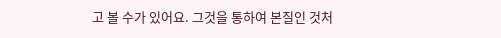고 볼 수가 있어요. 그것을 통하여 본질인 것처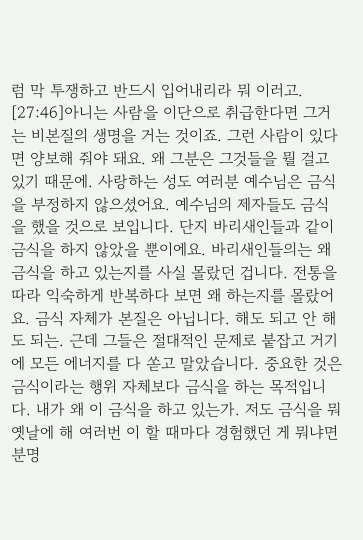럼 막 투쟁하고 반드시 입어내리라 뭐 이러고.
[27:46]아니는 사람을 이단으로 취급한다면 그거는 비본질의 생명을 거는 것이죠. 그런 사람이 있다면 양보해 줘야 돼요. 왜 그분은 그것들을 뭘 걸고 있기 때문에. 사랑하는 성도 여러분 예수님은 금식을 부정하지 않으셨어요. 예수님의 제자들도 금식을 했을 것으로 보입니다. 단지 바리새인들과 같이 금식을 하지 않았을 뿐이에요. 바리새인들의는 왜 금식을 하고 있는지를 사실 몰랐던 겁니다. 전통을 따라 익숙하게 반복하다 보면 왜 하는지를 몰랐어요. 금식 자체가 본질은 아닙니다. 해도 되고 안 해도 되는. 근데 그들은 절대적인 문제로 붙잡고 거기에 모든 에너지를 다 쏟고 말았습니다. 중요한 것은 금식이라는 행위 자체보다 금식을 하는 목적입니다. 내가 왜 이 금식을 하고 있는가. 저도 금식을 뭐 옛날에 해 여러번 이 할 때마다 경험했던 게 뭐냐면 분명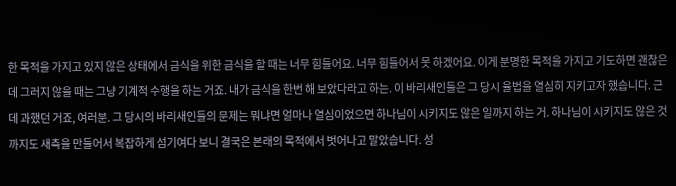한 목적을 가지고 있지 않은 상태에서 금식을 위한 금식을 할 때는 너무 힘들어요. 너무 힘들어서 못 하겠어요. 이게 분명한 목적을 가지고 기도하면 괜찮은데 그러지 않을 때는 그냥 기계적 수행을 하는 거죠. 내가 금식을 한번 해 보았다라고 하는. 이 바리새인들은 그 당시 율법을 열심히 지키고자 했습니다. 근데 과했던 거죠, 여러분. 그 당시의 바리새인들의 문제는 뭐냐면 얼마나 열심이었으면 하나님이 시키지도 않은 일까지 하는 거. 하나님이 시키지도 않은 것까지도 새측을 만들어서 복잡하게 섬기여다 보니 결국은 본래의 목적에서 벗어나고 말았습니다. 성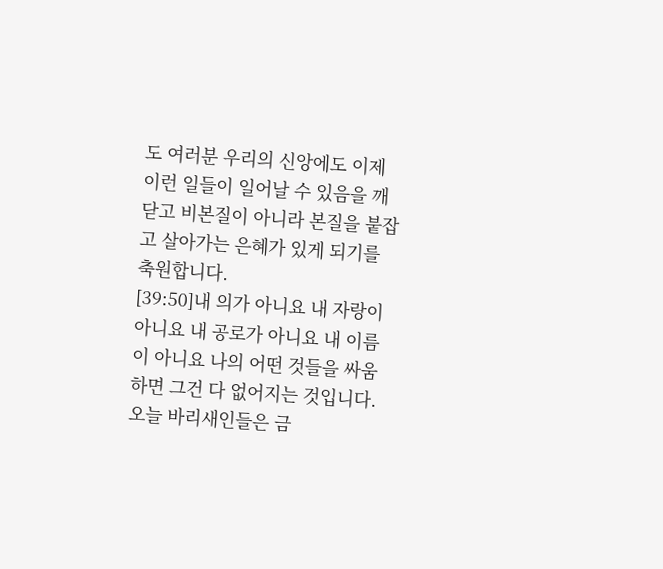도 여러분 우리의 신앙에도 이제 이런 일들이 일어날 수 있음을 깨닫고 비본질이 아니라 본질을 붙잡고 살아가는 은혜가 있게 되기를 축원합니다.
[39:50]내 의가 아니요 내 자랑이 아니요 내 공로가 아니요 내 이름이 아니요 나의 어떤 것들을 싸움하면 그건 다 없어지는 것입니다. 오늘 바리새인들은 금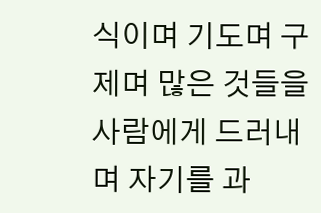식이며 기도며 구제며 많은 것들을 사람에게 드러내며 자기를 과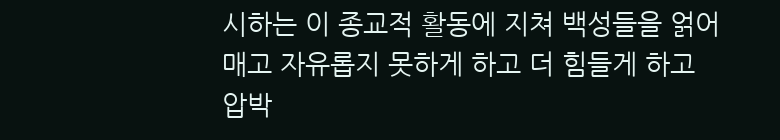시하는 이 종교적 활동에 지쳐 백성들을 얽어매고 자유롭지 못하게 하고 더 힘들게 하고 압박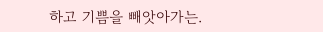하고 기쁨을 빼앗아가는.